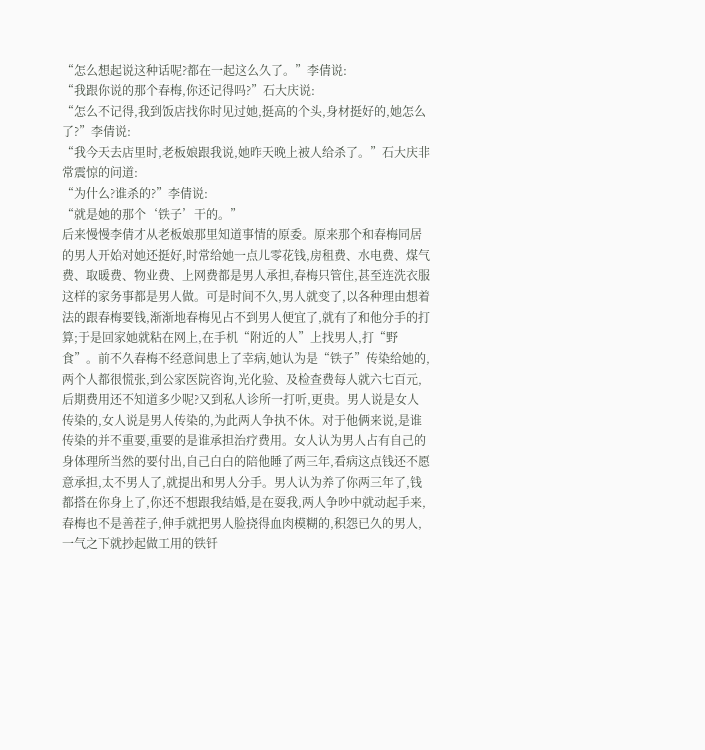“怎么想起说这种话呢?都在一起这么久了。”李倩说:
“我跟你说的那个春梅,你还记得吗?”石大庆说:
“怎么不记得,我到饭店找你时见过她,挺高的个头,身材挺好的,她怎么了?”李倩说:
“我今天去店里时,老板娘跟我说,她昨天晚上被人给杀了。”石大庆非常震惊的问道:
“为什么?谁杀的?”李倩说:
“就是她的那个‘铁子’干的。”
后来慢慢李倩才从老板娘那里知道事情的原委。原来那个和春梅同居的男人开始对她还挺好,时常给她一点儿零花钱,房租费、水电费、煤气费、取暖费、物业费、上网费都是男人承担,春梅只管住,甚至连洗衣服这样的家务事都是男人做。可是时间不久,男人就变了,以各种理由想着法的跟春梅要钱,渐渐地春梅见占不到男人便宜了,就有了和他分手的打算;于是回家她就粘在网上,在手机“附近的人”上找男人,打“野食”。前不久春梅不经意间患上了幸病,她认为是“铁子”传染给她的,两个人都很慌张,到公家医院咨询,光化验、及检查费每人就六七百元,后期费用还不知道多少呢?又到私人诊所一打听,更贵。男人说是女人传染的,女人说是男人传染的,为此两人争执不休。对于他俩来说,是谁传染的并不重要,重要的是谁承担治疗费用。女人认为男人占有自己的身体理所当然的要付出,自己白白的陪他睡了两三年,看病这点钱还不愿意承担,太不男人了,就提出和男人分手。男人认为养了你两三年了,钱都搭在你身上了,你还不想跟我结婚,是在耍我,两人争吵中就动起手来,春梅也不是善茬子,伸手就把男人脸挠得血肉模糊的,积怨已久的男人,一气之下就抄起做工用的铁钎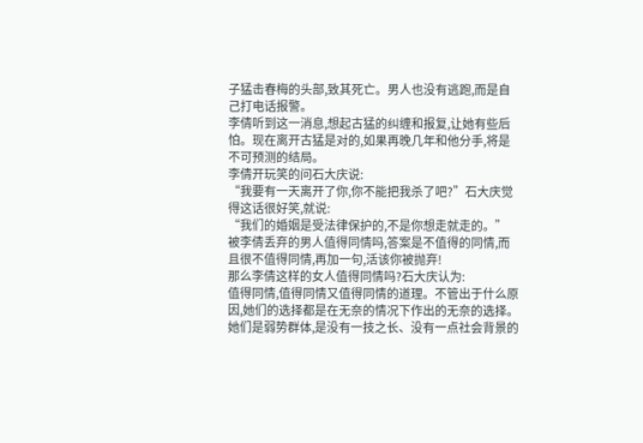子猛击春梅的头部,致其死亡。男人也没有逃跑,而是自己打电话报警。
李倩听到这一消息,想起古猛的纠缠和报复,让她有些后怕。现在离开古猛是对的,如果再晚几年和他分手,将是不可预测的结局。
李倩开玩笑的问石大庆说:
“我要有一天离开了你,你不能把我杀了吧?”石大庆觉得这话很好笑,就说:
“我们的婚姻是受法律保护的,不是你想走就走的。”
被李倩丢弃的男人值得同情吗,答案是不值得的同情,而且很不值得同情,再加一句,活该你被抛弃!
那么李倩这样的女人值得同情吗?石大庆认为:
值得同情,值得同情又值得同情的道理。不管出于什么原因,她们的选择都是在无奈的情况下作出的无奈的选择。她们是弱势群体,是没有一技之长、没有一点社会背景的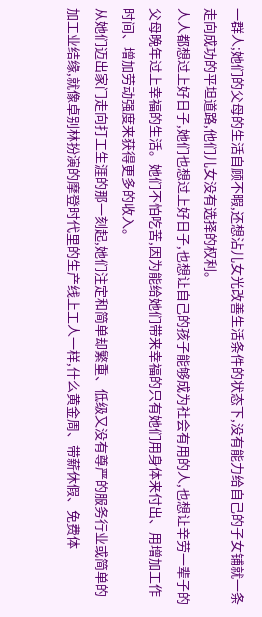一群人;她们的父母的生活自顾不暇,还想沾儿女光改善生活条件的状态下,没有能力给自己的子女铺就一条走向成功的平坦道路,他们儿女没有选择的权利。
人人都想过上好日子,她们也想过上好日子,也想让自己的孩子能够成为社会有用的人,也想让辛劳一辈子的父母晚年过上幸福的生活。她们不怕吃苦,因为能给她们带来幸福的只有她们用身体来付出、用增加工作时间、增加劳动强度来获得更多的收入。
从她们迈出家门走向打工生涯的那一刻起,她们注定和简单却繁重、低级又没有尊严的服务行业或简单的加工业结缘,就像卓别林扮演的摩登时代里的生产线上工人一样,什么黄金周、带薪休假、免费体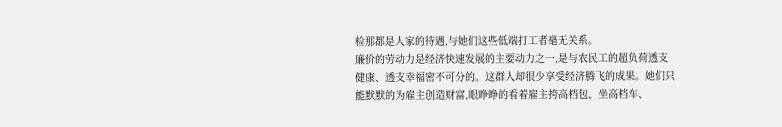检那都是人家的待遇,与她们这些低端打工者毫无关系。
廉价的劳动力是经济快速发展的主要动力之一,是与农民工的超负荷透支健康、透支幸福密不可分的。这群人却很少享受经济腾飞的成果。她们只能默默的为雇主创造财富,眼睁睁的看着雇主挎高档包、坐高档车、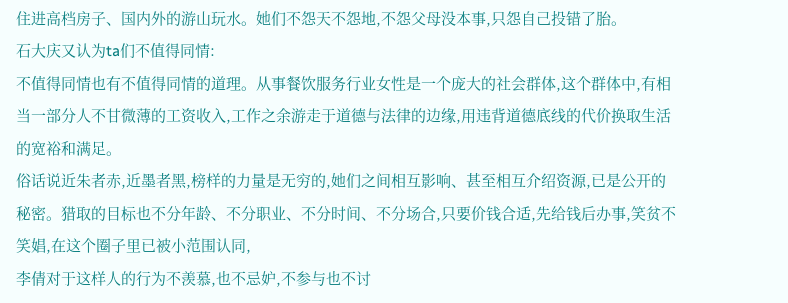住进高档房子、国内外的游山玩水。她们不怨天不怨地,不怨父母没本事,只怨自己投错了胎。
石大庆又认为ta们不值得同情:
不值得同情也有不值得同情的道理。从事餐饮服务行业女性是一个庞大的社会群体,这个群体中,有相当一部分人不甘微薄的工资收入,工作之余游走于道德与法律的边缘,用违背道德底线的代价换取生活的宽裕和满足。
俗话说近朱者赤,近墨者黑,榜样的力量是无穷的,她们之间相互影响、甚至相互介绍资源,已是公开的秘密。猎取的目标也不分年龄、不分职业、不分时间、不分场合,只要价钱合适,先给钱后办事,笑贫不笑娼,在这个圈子里已被小范围认同,
李倩对于这样人的行为不羡慕,也不忌妒,不参与也不讨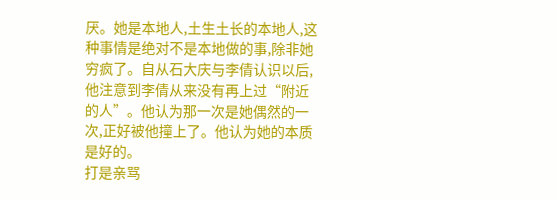厌。她是本地人,土生土长的本地人,这种事情是绝对不是本地做的事,除非她穷疯了。自从石大庆与李倩认识以后,他注意到李倩从来没有再上过“附近的人”。他认为那一次是她偶然的一次,正好被他撞上了。他认为她的本质是好的。
打是亲骂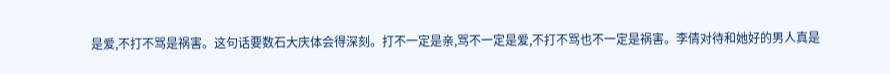是爱,不打不骂是祸害。这句话要数石大庆体会得深刻。打不一定是亲,骂不一定是爱,不打不骂也不一定是祸害。李倩对待和她好的男人真是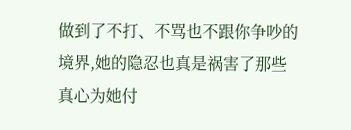做到了不打、不骂也不跟你争吵的境界,她的隐忍也真是祸害了那些真心为她付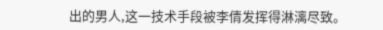出的男人,这一技术手段被李倩发挥得淋漓尽致。